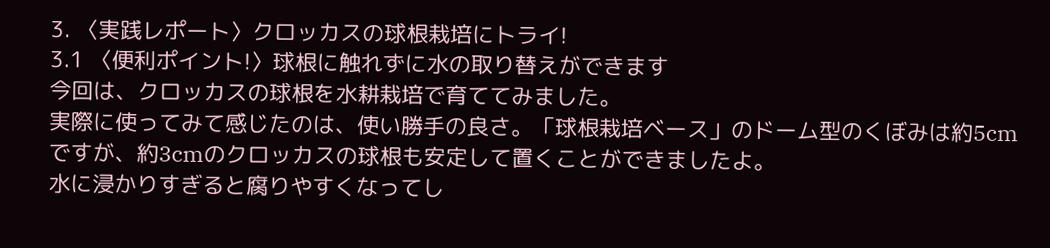3. 〈実践レポート〉クロッカスの球根栽培にトライ!
3.1 〈便利ポイント!〉球根に触れずに水の取り替えができます
今回は、クロッカスの球根を水耕栽培で育ててみました。
実際に使ってみて感じたのは、使い勝手の良さ。「球根栽培ベース」のドーム型のくぼみは約5cmですが、約3cmのクロッカスの球根も安定して置くことができましたよ。
水に浸かりすぎると腐りやすくなってし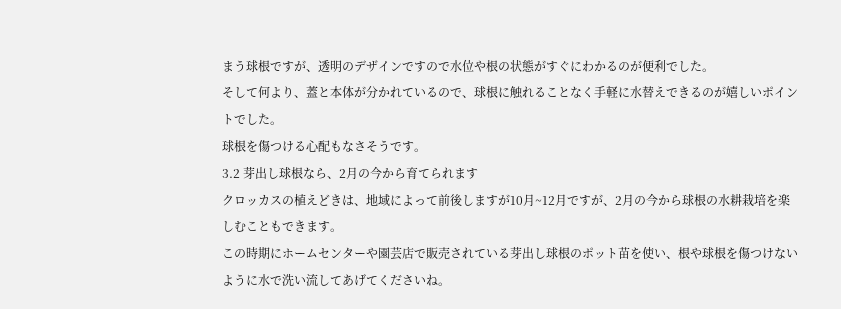まう球根ですが、透明のデザインですので水位や根の状態がすぐにわかるのが便利でした。
そして何より、蓋と本体が分かれているので、球根に触れることなく手軽に水替えできるのが嬉しいポイントでした。
球根を傷つける心配もなさそうです。
3.2 芽出し球根なら、2月の今から育てられます
クロッカスの植えどきは、地域によって前後しますが10月~12月ですが、2月の今から球根の水耕栽培を楽しむこともできます。
この時期にホームセンターや園芸店で販売されている芽出し球根のポット苗を使い、根や球根を傷つけないように水で洗い流してあげてくださいね。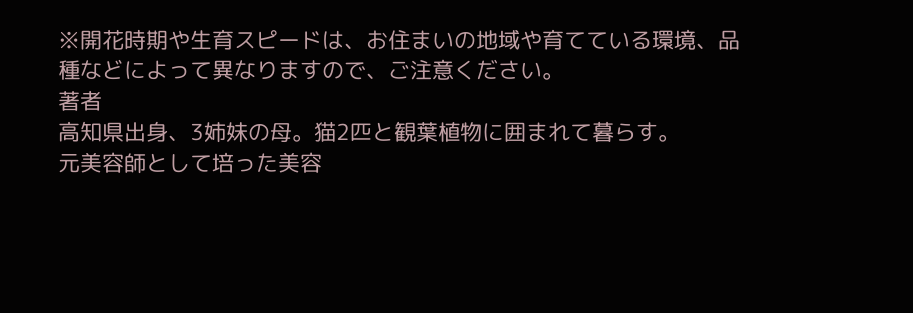※開花時期や生育スピードは、お住まいの地域や育てている環境、品種などによって異なりますので、ご注意ください。
著者
高知県出身、3姉妹の母。猫2匹と観葉植物に囲まれて暮らす。
元美容師として培った美容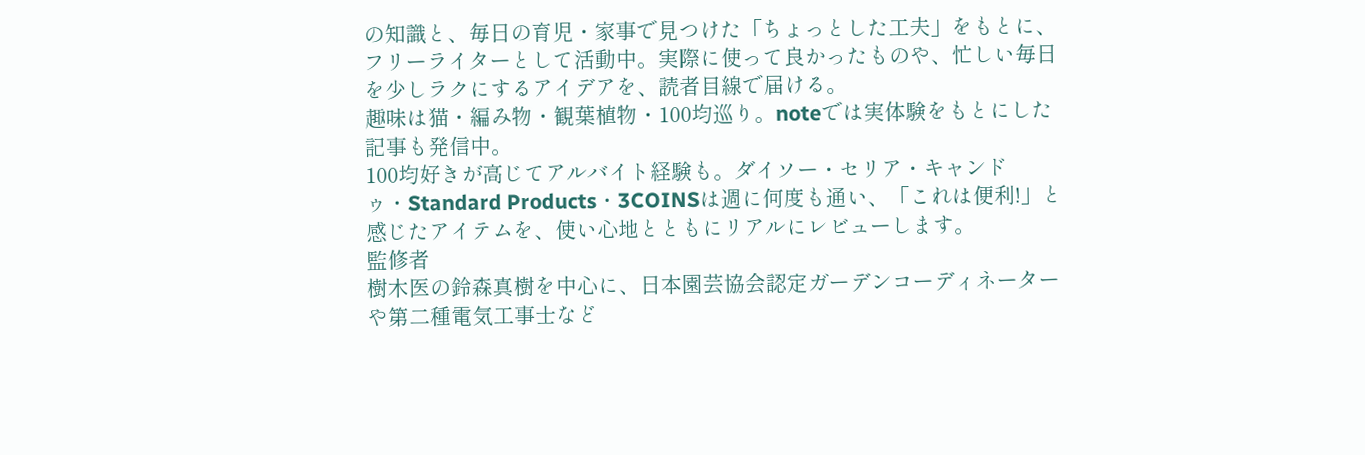の知識と、毎日の育児・家事で見つけた「ちょっとした工夫」をもとに、フリーライターとして活動中。実際に使って良かったものや、忙しい毎日を少しラクにするアイデアを、読者目線で届ける。
趣味は猫・編み物・観葉植物・100均巡り。noteでは実体験をもとにした記事も発信中。
100均好きが高じてアルバイト経験も。ダイソー・セリア・キャンドゥ・Standard Products・3COINSは週に何度も通い、「これは便利!」と感じたアイテムを、使い心地とともにリアルにレビューします。
監修者
樹木医の鈴森真樹を中心に、日本園芸協会認定ガーデンコーディネーターや第二種電気工事士など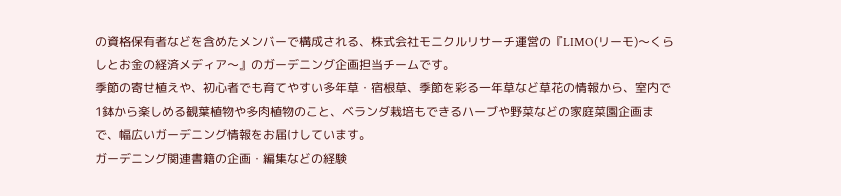の資格保有者などを含めたメンバーで構成される、株式会社モニクルリサーチ運営の『LIMO(リーモ)〜くらしとお金の経済メディア〜』のガーデニング企画担当チームです。
季節の寄せ植えや、初心者でも育てやすい多年草・宿根草、季節を彩る一年草など草花の情報から、室内で1鉢から楽しめる観葉植物や多肉植物のこと、ベランダ栽培もできるハーブや野菜などの家庭菜園企画まで、幅広いガーデニング情報をお届けしています。
ガーデニング関連書籍の企画・編集などの経験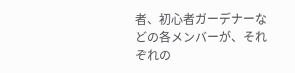者、初心者ガーデナーなどの各メンバーが、それぞれの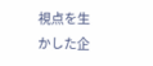視点を生かした企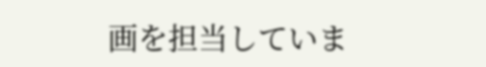画を担当していま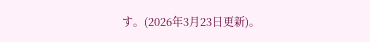す。(2026年3月23日更新)。